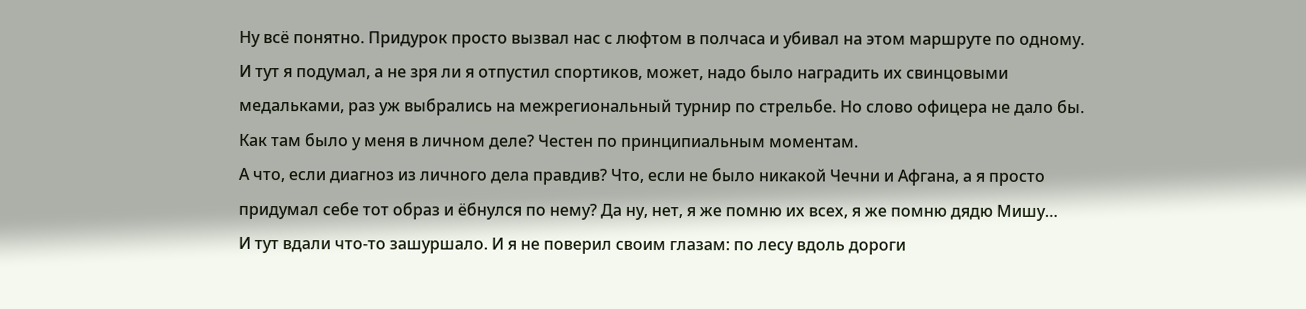Ну всё понятно. Придурок просто вызвал нас с люфтом в полчаса и убивал на этом маршруте по одному. И тут я подумал, а не зря ли я отпустил спортиков, может, надо было наградить их свинцовыми медальками, раз уж выбрались на межрегиональный турнир по стрельбе. Но слово офицера не дало бы. Как там было у меня в личном деле? Честен по принципиальным моментам.
А что, если диагноз из личного дела правдив? Что, если не было никакой Чечни и Афгана, а я просто придумал себе тот образ и ёбнулся по нему? Да ну, нет, я же помню их всех, я же помню дядю Мишу…
И тут вдали что-то зашуршало. И я не поверил своим глазам: по лесу вдоль дороги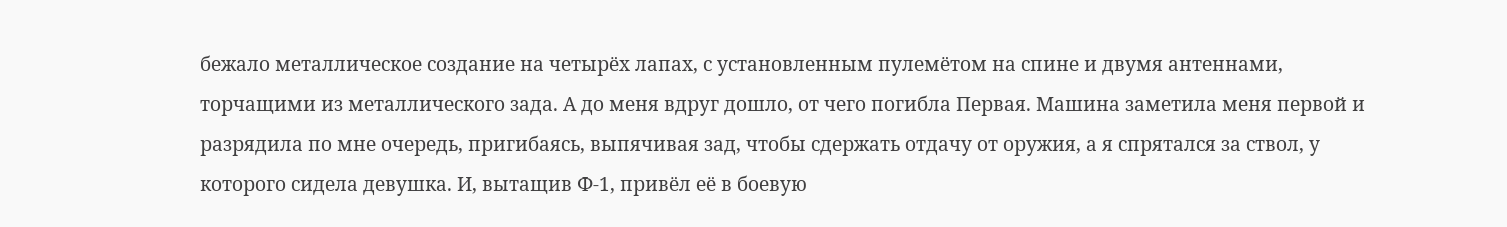бежало металлическое создание на четырёх лапах, с установленным пулемётом на спине и двумя антеннами, торчащими из металлического зада. А до меня вдруг дошло, от чего погибла Первая. Машина заметила меня первой и разрядила по мне очередь, пригибаясь, выпячивая зад, чтобы сдержать отдачу от оружия, а я спрятался за ствол, у которого сидела девушка. И, вытащив Ф-1, привёл её в боевую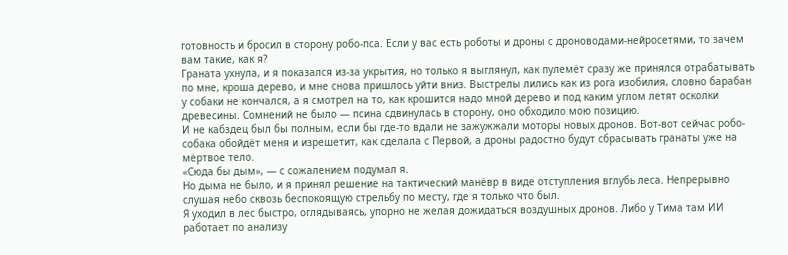готовность и бросил в сторону робо-пса. Если у вас есть роботы и дроны с дроноводами-нейросетями, то зачем вам такие, как я?
Граната ухнула, и я показался из-за укрытия, но только я выглянул, как пулемёт сразу же принялся отрабатывать по мне, кроша дерево, и мне снова пришлось уйти вниз. Выстрелы лились как из рога изобилия, словно барабан у собаки не кончался, а я смотрел на то, как крошится надо мной дерево и под каким углом летят осколки древесины. Сомнений не было — псина сдвинулась в сторону, оно обходило мою позицию.
И не кабздец был бы полным, если бы где-то вдали не зажужжали моторы новых дронов. Вот-вот сейчас робо-собака обойдёт меня и изрешетит, как сделала с Первой, а дроны радостно будут сбрасывать гранаты уже на мёртвое тело.
«Сюда бы дым», — с сожалением подумал я.
Но дыма не было, и я принял решение на тактический манёвр в виде отступления вглубь леса. Непрерывно слушая небо сквозь беспокоящую стрельбу по месту, где я только что был.
Я уходил в лес быстро, оглядываясь, упорно не желая дожидаться воздушных дронов. Либо у Тима там ИИ работает по анализу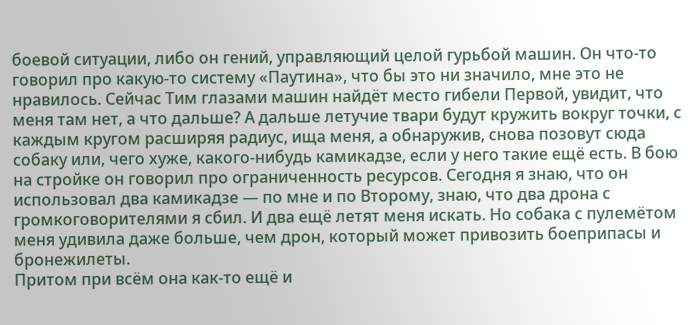боевой ситуации, либо он гений, управляющий целой гурьбой машин. Он что-то говорил про какую-то систему «Паутина», что бы это ни значило, мне это не нравилось. Сейчас Тим глазами машин найдёт место гибели Первой, увидит, что меня там нет, а что дальше? А дальше летучие твари будут кружить вокруг точки, с каждым кругом расширяя радиус, ища меня, а обнаружив, снова позовут сюда собаку или, чего хуже, какого-нибудь камикадзе, если у него такие ещё есть. В бою на стройке он говорил про ограниченность ресурсов. Сегодня я знаю, что он использовал два камикадзе — по мне и по Второму, знаю, что два дрона с громкоговорителями я сбил. И два ещё летят меня искать. Но собака с пулемётом меня удивила даже больше, чем дрон, который может привозить боеприпасы и бронежилеты.
Притом при всём она как-то ещё и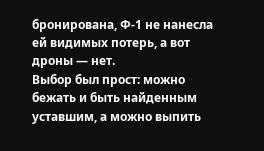бронирована, Ф-1 не нанесла ей видимых потерь, а вот дроны — нет.
Выбор был прост: можно бежать и быть найденным уставшим, а можно выпить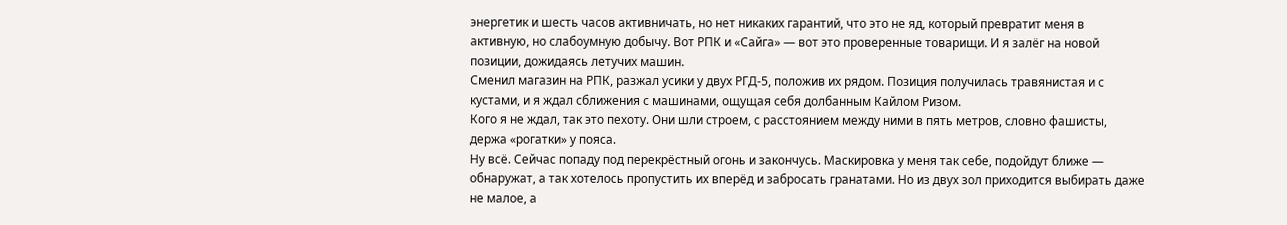энергетик и шесть часов активничать, но нет никаких гарантий, что это не яд, который превратит меня в активную, но слабоумную добычу. Вот РПК и «Сайга» — вот это проверенные товарищи. И я залёг на новой позиции, дожидаясь летучих машин.
Сменил магазин на РПК, разжал усики у двух РГД-5, положив их рядом. Позиция получилась травянистая и с кустами, и я ждал сближения с машинами, ощущая себя долбанным Кайлом Ризом.
Кого я не ждал, так это пехоту. Они шли строем, с расстоянием между ними в пять метров, словно фашисты, держа «рогатки» у пояса.
Ну всё. Сейчас попаду под перекрёстный огонь и закончусь. Маскировка у меня так себе, подойдут ближе — обнаружат, а так хотелось пропустить их вперёд и забросать гранатами. Но из двух зол приходится выбирать даже не малое, а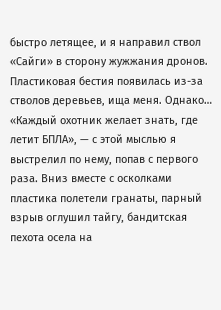быстро летящее, и я направил ствол «Сайги» в сторону жужжания дронов.
Пластиковая бестия появилась из-за стволов деревьев, ища меня. Однако…
«Каждый охотник желает знать, где летит БПЛА», — с этой мыслью я выстрелил по нему, попав с первого раза. Вниз вместе с осколками пластика полетели гранаты, парный взрыв оглушил тайгу, бандитская пехота осела на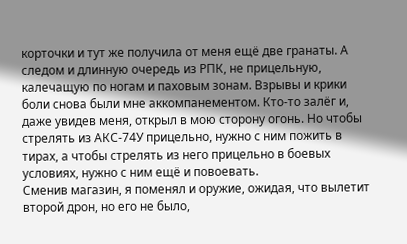корточки и тут же получила от меня ещё две гранаты. А следом и длинную очередь из РПК, не прицельную, калечащую по ногам и паховым зонам. Взрывы и крики боли снова были мне аккомпанементом. Кто-то залёг и, даже увидев меня, открыл в мою сторону огонь. Но чтобы стрелять из АКС-74У прицельно, нужно с ним пожить в тирах, а чтобы стрелять из него прицельно в боевых условиях, нужно с ним ещё и повоевать.
Сменив магазин, я поменял и оружие, ожидая, что вылетит второй дрон, но его не было,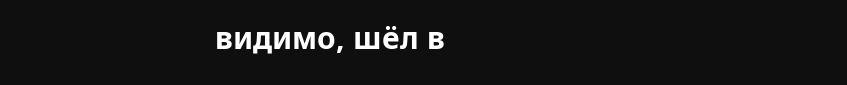видимо, шёл в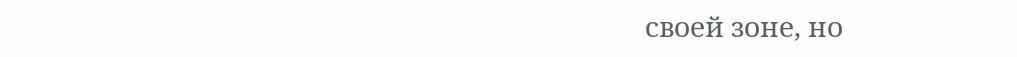своей зоне, но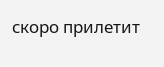скоро прилетит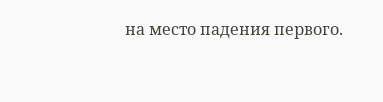на место падения первого.